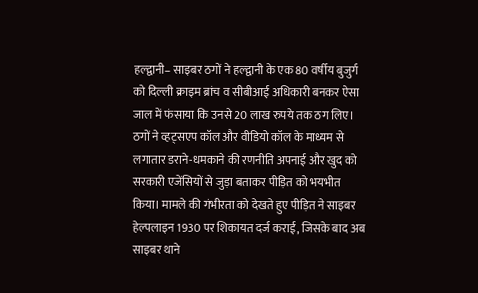हल्द्वानी– साइबर ठगों ने हल्द्वानी के एक 80 वर्षीय बुजुर्ग को दिल्ली क्राइम ब्रांच व सीबीआई अधिकारी बनकर ऐसा जाल में फंसाया कि उनसे 20 लाख रुपये तक ठग लिए। ठगों ने व्हट्सएप कॉल और वीडियो कॉल के माध्यम से लगातार डराने-धमकाने की रणनीति अपनाई और खुद को सरकारी एजेंसियों से जुड़ा बताकर पीड़ित को भयभीत किया। मामले की गंभीरता को देखते हुए पीड़ित ने साइबर हेल्पलाइन 1930 पर शिकायत दर्ज कराई, जिसके बाद अब साइबर थाने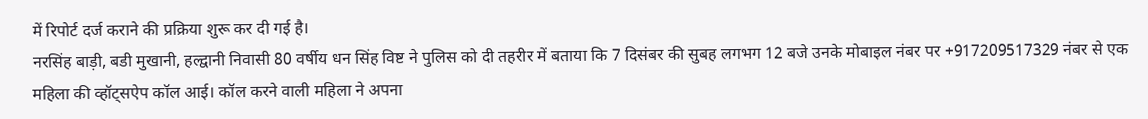में रिपोर्ट दर्ज कराने की प्रक्रिया शुरू कर दी गई है।
नरसिंह बाड़ी, बडी मुखानी, हल्द्वानी निवासी 80 वर्षीय धन सिंह विष्ट ने पुलिस को दी तहरीर में बताया कि 7 दिसंबर की सुबह लगभग 12 बजे उनके मोबाइल नंबर पर +917209517329 नंबर से एक महिला की व्हॉट्सऐप कॉल आई। कॉल करने वाली महिला ने अपना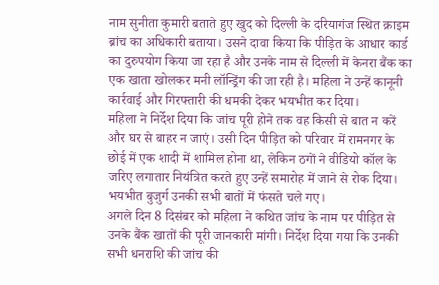नाम सुनीता कुमारी बताते हुए खुद को दिल्ली के दरियागंज स्थित क्राइम ब्रांच का अधिकारी बताया। उसने दावा किया कि पीड़ित के आधार कार्ड का दुरुपयोग किया जा रहा है और उनके नाम से दिल्ली में केनरा बैंक का एक खाता खोलकर मनी लॉन्ड्रिंग की जा रही है। महिला ने उन्हें कानूनी कार्रवाई और गिरफ्तारी की धमकी देकर भयभीत कर दिया।
महिला ने निर्देश दिया कि जांच पूरी होने तक वह किसी से बात न करें और घर से बाहर न जाएं। उसी दिन पीड़ित को परिवार में रामनगर के छोई में एक शादी में शामिल होना था, लेकिन ठगों ने वीडियो कॉल के जरिए लगातार नियंत्रित करते हुए उन्हें समारोह में जाने से रोक दिया। भयभीत बुजुर्ग उनकी सभी बातों में फंसते चले गए।
अगले दिन 8 दिसंबर को महिला ने कथित जांच के नाम पर पीड़ित से उनके बैंक खातों की पूरी जानकारी मांगी। निर्देश दिया गया कि उनकी सभी धनराशि की जांच की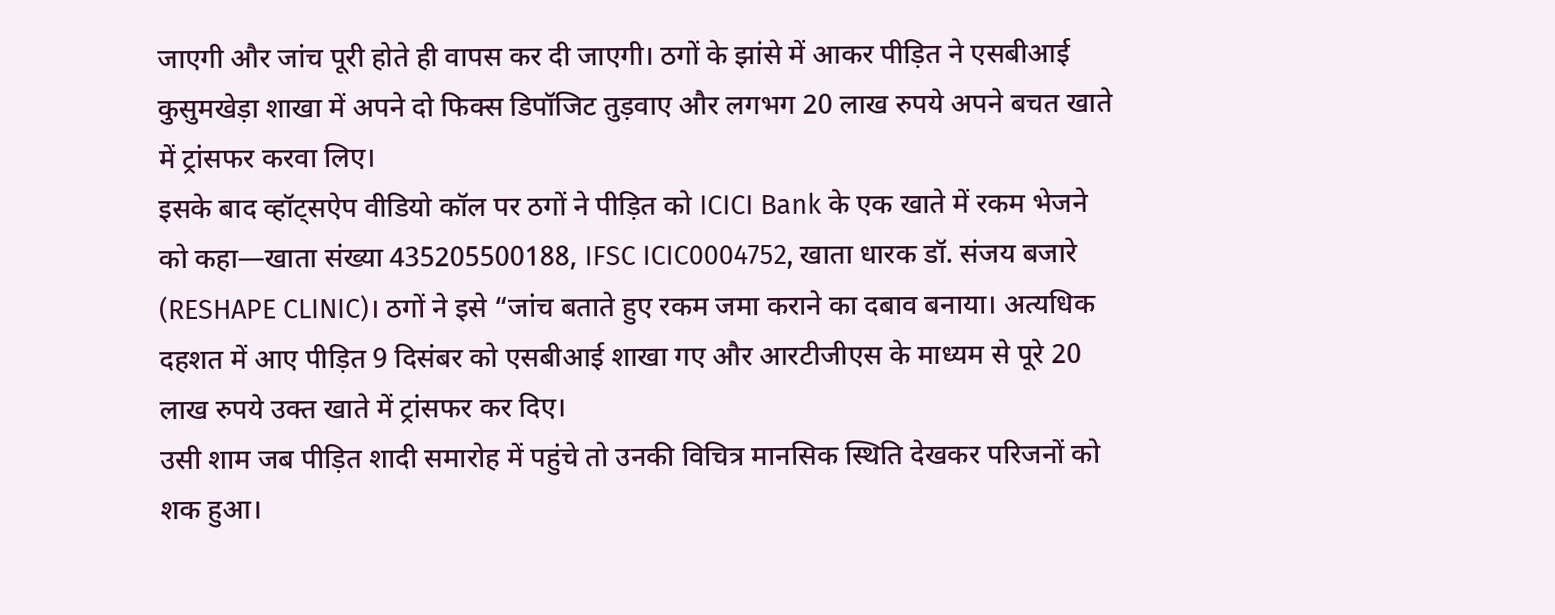जाएगी और जांच पूरी होते ही वापस कर दी जाएगी। ठगों के झांसे में आकर पीड़ित ने एसबीआई कुसुमखेड़ा शाखा में अपने दो फिक्स डिपॉजिट तुड़वाए और लगभग 20 लाख रुपये अपने बचत खाते में ट्रांसफर करवा लिए।
इसके बाद व्हॉट्सऐप वीडियो कॉल पर ठगों ने पीड़ित को ICICI Bank के एक खाते में रकम भेजने को कहा—खाता संख्या 435205500188, IFSC ICIC0004752, खाता धारक डॉ. संजय बजारे (RESHAPE CLINIC)। ठगों ने इसे “जांच बताते हुए रकम जमा कराने का दबाव बनाया। अत्यधिक दहशत में आए पीड़ित 9 दिसंबर को एसबीआई शाखा गए और आरटीजीएस के माध्यम से पूरे 20 लाख रुपये उक्त खाते में ट्रांसफर कर दिए।
उसी शाम जब पीड़ित शादी समारोह में पहुंचे तो उनकी विचित्र मानसिक स्थिति देखकर परिजनों को शक हुआ।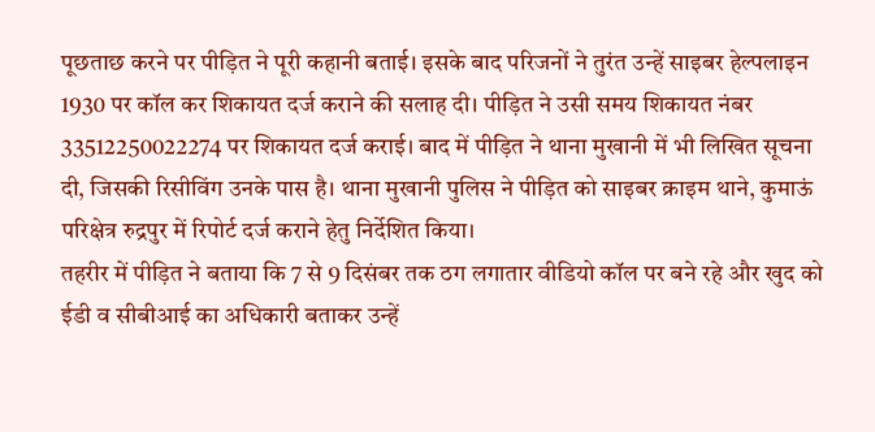पूछताछ करने पर पीड़ित ने पूरी कहानी बताई। इसके बाद परिजनों ने तुरंत उन्हें साइबर हेल्पलाइन 1930 पर कॉल कर शिकायत दर्ज कराने की सलाह दी। पीड़ित ने उसी समय शिकायत नंबर 33512250022274 पर शिकायत दर्ज कराई। बाद में पीड़ित ने थाना मुखानी में भी लिखित सूचना दी, जिसकी रिसीविंग उनके पास है। थाना मुखानी पुलिस ने पीड़ित को साइबर क्राइम थाने, कुमाऊं परिक्षेत्र रुद्रपुर में रिपोर्ट दर्ज कराने हेतु निर्देशित किया।
तहरीर में पीड़ित ने बताया कि 7 से 9 दिसंबर तक ठग लगातार वीडियो कॉल पर बने रहे और खुद को ईडी व सीबीआई का अधिकारी बताकर उन्हें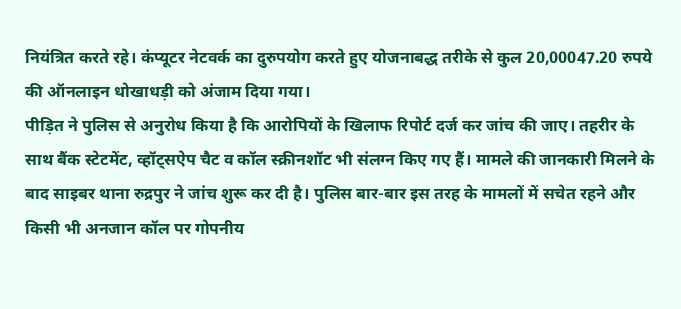नियंत्रित करते रहे। कंप्यूटर नेटवर्क का दुरुपयोग करते हुए योजनाबद्ध तरीके से कुल 20,00047.20 रुपये की ऑनलाइन धोखाधड़ी को अंजाम दिया गया।
पीड़ित ने पुलिस से अनुरोध किया है कि आरोपियों के खिलाफ रिपोर्ट दर्ज कर जांच की जाए। तहरीर के साथ बैंक स्टेटमेंट, व्हॉट्सऐप चैट व कॉल स्क्रीनशॉट भी संलग्न किए गए हैं। मामले की जानकारी मिलने के बाद साइबर थाना रुद्रपुर ने जांच शुरू कर दी है। पुलिस बार-बार इस तरह के मामलों में सचेत रहने और किसी भी अनजान कॉल पर गोपनीय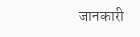जानकारी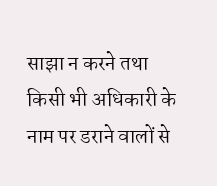साझा न करने तथा किसी भी अधिकारी के नाम पर डराने वालों से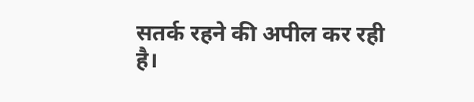सतर्क रहने की अपील कर रही है।